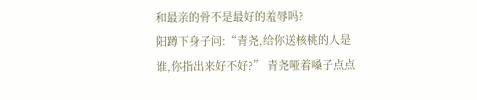和最亲的骨不是最好的羞辱吗?
阳蹲下身子问:“青尧,给你送核桃的人是谁,你指出来好不好?” 青尧哑着嗓子点点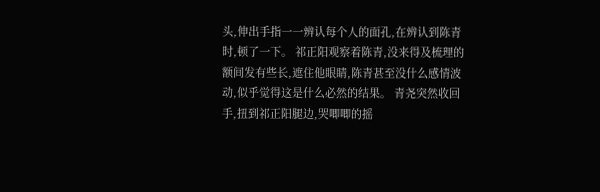头,伸出手指一一辨认每个人的面孔,在辨认到陈青时,顿了一下。 祁正阳观察着陈青,没来得及梳理的额间发有些长,遮住他眼睛,陈青甚至没什么感情波动,似乎觉得这是什么必然的结果。 青尧突然收回手,扭到祁正阳腿边,哭唧唧的摇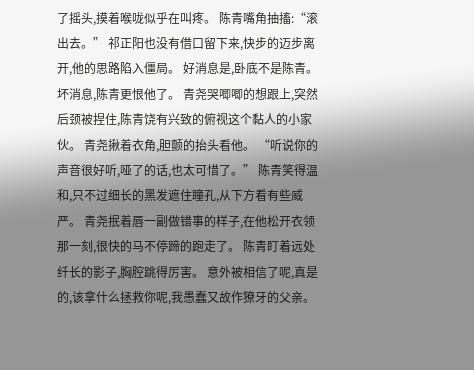了摇头,摸着喉咙似乎在叫疼。 陈青嘴角抽搐:“滚出去。” 祁正阳也没有借口留下来,快步的迈步离开,他的思路陷入僵局。 好消息是,卧底不是陈青。 坏消息,陈青更恨他了。 青尧哭唧唧的想跟上,突然后颈被捏住,陈青饶有兴致的俯视这个黏人的小家伙。 青尧揪着衣角,胆颤的抬头看他。 “听说你的声音很好听,哑了的话,也太可惜了。” 陈青笑得温和,只不过细长的黑发遮住瞳孔,从下方看有些威严。 青尧抿着唇一副做错事的样子,在他松开衣领那一刻,很快的马不停蹄的跑走了。 陈青盯着远处纤长的影子,胸腔跳得厉害。 意外被相信了呢,真是的,该拿什么拯救你呢,我愚蠢又故作獠牙的父亲。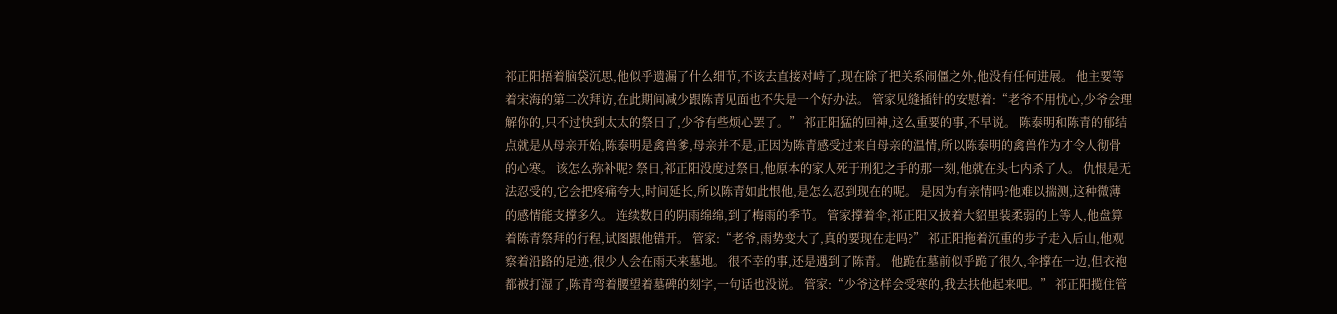祁正阳捂着脑袋沉思,他似乎遗漏了什么细节,不该去直接对峙了,现在除了把关系闹僵之外,他没有任何进展。 他主要等着宋海的第二次拜访,在此期间减少跟陈青见面也不失是一个好办法。 管家见缝插针的安慰着:“老爷不用忧心,少爷会理解你的,只不过快到太太的祭日了,少爷有些烦心罢了。” 祁正阳猛的回神,这么重要的事,不早说。 陈泰明和陈青的郁结点就是从母亲开始,陈泰明是禽兽爹,母亲并不是,正因为陈青感受过来自母亲的温情,所以陈泰明的禽兽作为才令人彻骨的心寒。 该怎么弥补呢? 祭日,祁正阳没度过祭日,他原本的家人死于刑犯之手的那一刻,他就在头七内杀了人。 仇恨是无法忍受的,它会把疼痛夸大,时间延长,所以陈青如此恨他,是怎么忍到现在的呢。 是因为有亲情吗?他难以揣测,这种微薄的感情能支撑多久。 连续数日的阴雨绵绵,到了梅雨的季节。 管家撑着伞,祁正阳又披着大貂里装柔弱的上等人,他盘算着陈青祭拜的行程,试图跟他错开。 管家:“老爷,雨势变大了,真的要现在走吗?” 祁正阳拖着沉重的步子走入后山,他观察着沿路的足迹,很少人会在雨天来墓地。 很不幸的事,还是遇到了陈青。 他跪在墓前似乎跪了很久,伞撑在一边,但衣袍都被打湿了,陈青弯着腰望着墓碑的刻字,一句话也没说。 管家:“少爷这样会受寒的,我去扶他起来吧。” 祁正阳揽住管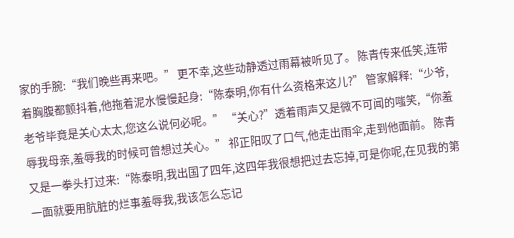家的手腕:“我们晚些再来吧。” 更不幸,这些动静透过雨幕被听见了。 陈青传来低笑,连带着胸腹都颤抖着,他拖着泥水慢慢起身:“陈泰明,你有什么资格来这儿?” 管家解释:“少爷,老爷毕竟是关心太太,您这么说何必呢。” “关心?”透着雨声又是微不可闻的嗤笑,“你羞辱我母亲,羞辱我的时候可曾想过关心。” 祁正阳叹了口气,他走出雨伞,走到他面前。 陈青又是一拳头打过来:“陈泰明,我出国了四年,这四年我很想把过去忘掉,可是你呢,在见我的第一面就要用肮脏的烂事羞辱我,我该怎么忘记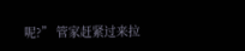呢?” 管家赶紧过来拉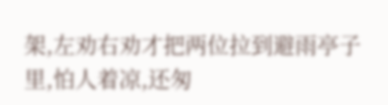架,左劝右劝才把两位拉到避雨亭子里,怕人着凉,还匆